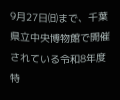9月27日㈰まで、千葉県立中央博物館で開催されている令和8年度特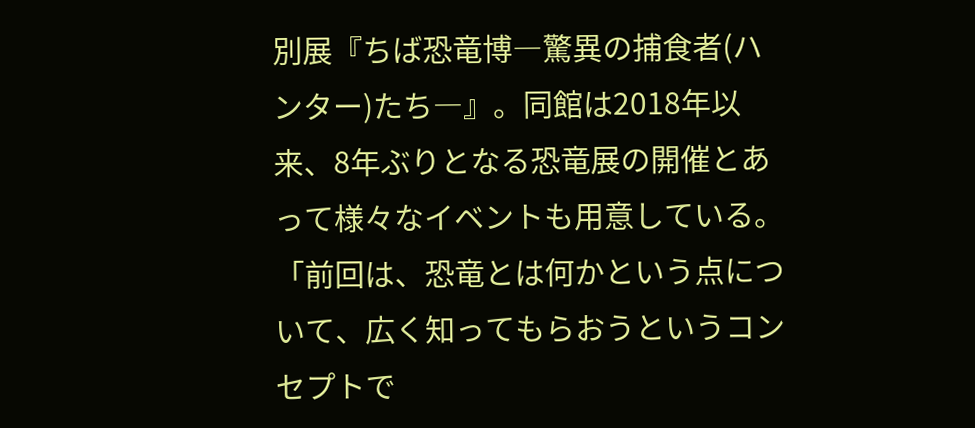別展『ちば恐竜博―驚異の捕食者(ハンター)たち―』。同館は2018年以来、8年ぶりとなる恐竜展の開催とあって様々なイベントも用意している。「前回は、恐竜とは何かという点について、広く知ってもらおうというコンセプトで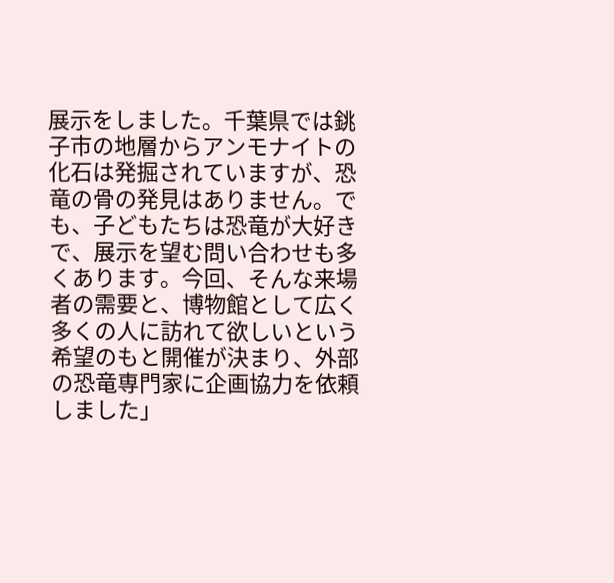展示をしました。千葉県では銚子市の地層からアンモナイトの化石は発掘されていますが、恐竜の骨の発見はありません。でも、子どもたちは恐竜が大好きで、展示を望む問い合わせも多くあります。今回、そんな来場者の需要と、博物館として広く多くの人に訪れて欲しいという希望のもと開催が決まり、外部の恐竜専門家に企画協力を依頼しました」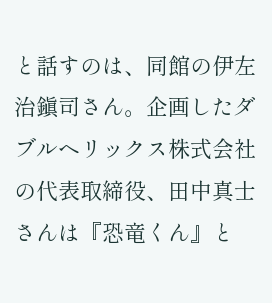と話すのは、同館の伊左治鎭司さん。企画したダブルヘリックス株式会社の代表取締役、田中真士さんは『恐竜くん』と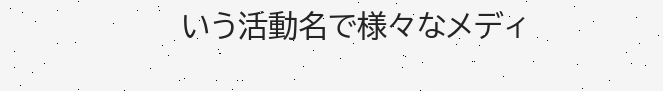いう活動名で様々なメディ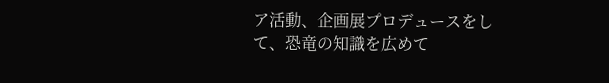ア活動、企画展プロデュースをして、恐竜の知識を広めて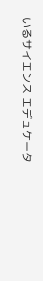いるサイエンス エデュケータ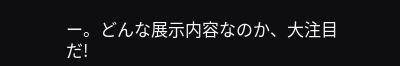ー。どんな展示内容なのか、大注目だ!